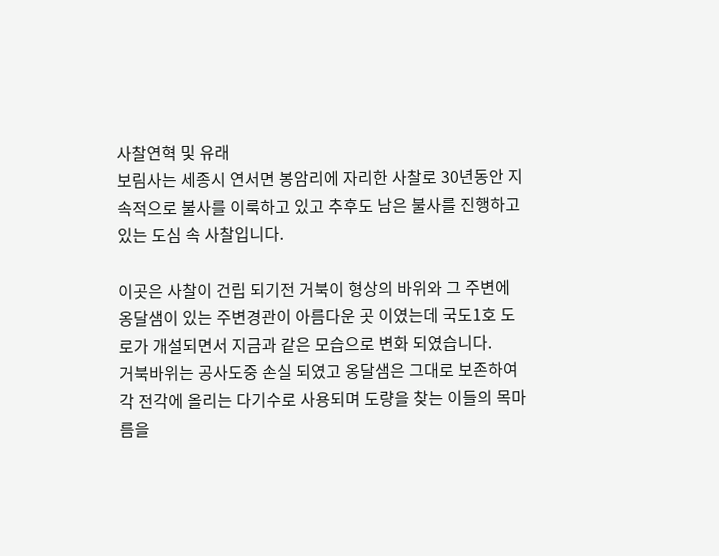사찰연혁 및 유래
보림사는 세종시 연서면 봉암리에 자리한 사찰로 30년동안 지속적으로 불사를 이룩하고 있고 추후도 남은 불사를 진행하고 있는 도심 속 사찰입니다.

이곳은 사찰이 건립 되기전 거북이 형상의 바위와 그 주변에 옹달샘이 있는 주변경관이 아름다운 곳 이였는데 국도1호 도로가 개설되면서 지금과 같은 모습으로 변화 되였습니다.
거북바위는 공사도중 손실 되였고 옹달샘은 그대로 보존하여 각 전각에 올리는 다기수로 사용되며 도량을 찾는 이들의 목마름을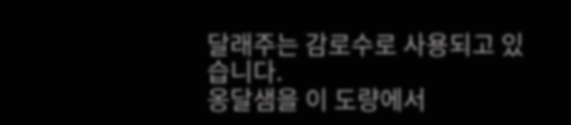달래주는 감로수로 사용되고 있습니다.
옹달샘을 이 도량에서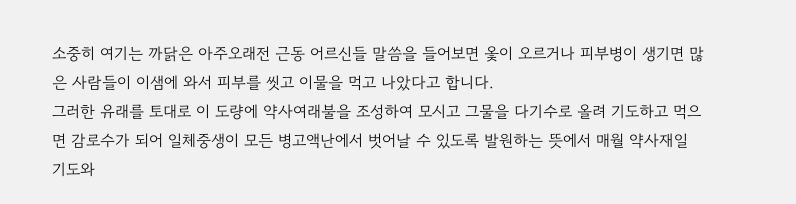소중히 여기는 까닭은 아주오래전 근동 어르신들 말씀을 들어보면 옻이 오르거나 피부병이 생기면 많은 사람들이 이샘에 와서 피부를 씻고 이물을 먹고 나았다고 합니다.
그러한 유래를 토대로 이 도량에 약사여래불을 조성하여 모시고 그물을 다기수로 올려 기도하고 먹으면 감로수가 되어 일체중생이 모든 병고액난에서 벗어날 수 있도록 발원하는 뜻에서 매월 약사재일 기도와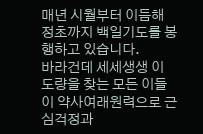매년 시월부터 이듬해 정초까지 백일기도를 봉행하고 있습니다.
바라건데 세세생생 이 도량을 찾는 모든 이들이 약사여래원력으로 근심걱정과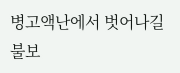병고액난에서 벗어나길 불보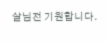살님전 기원합니다.